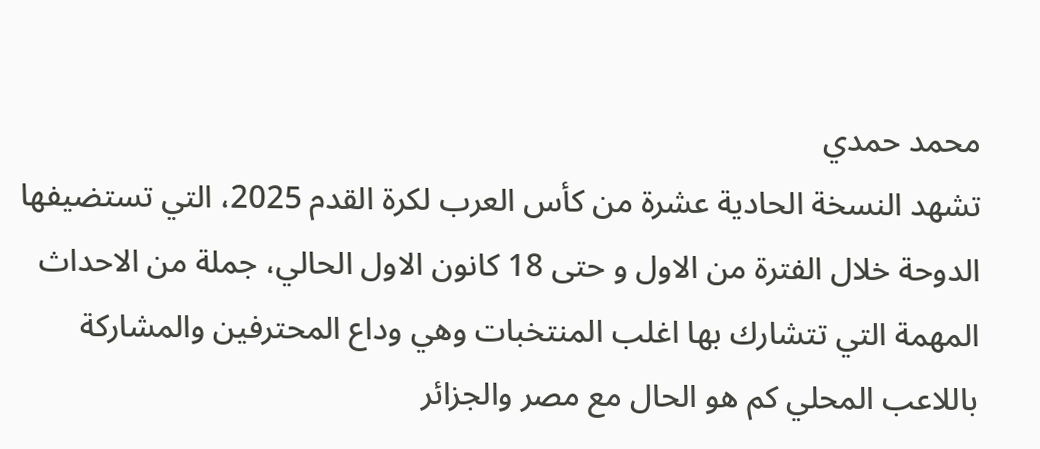محمد حمدي
تشهد النسخة الحادية عشرة من كأس العرب لكرة القدم 2025، التي تستضيفها الدوحة خلال الفترة من الاول و حتى 18 كانون الاول الحالي، جملة من الاحداث المهمة التي تتشارك بها اغلب المنتخبات وهي وداع المحترفين والمشاركة باللاعب المحلي كم هو الحال مع مصر والجزائر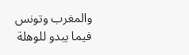والمغرب وتونس فيما يبدو للوهلة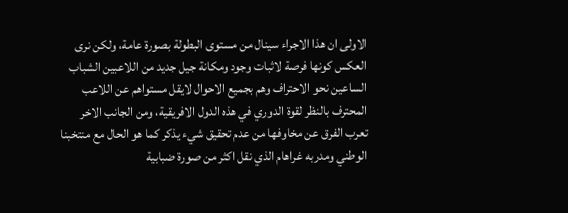الاولى ان هذا الاجراء سينال من مستوى البطولة بصورة عامة، ولكن نرى العكس كونها فرصة لاثبات وجود ومكانة جيل جديد من اللاعبين الشباب الساعين نحو الاحتراف وهم بجميع الاحوال لايقل مستواهم عن اللاعب المحترف بالنظر لقوة الدوري في هذه الدول الافريقية، ومن الجانب الاخر تعرب الفرق عن مخاوفها من عدم تحقيق شيء يذكر كما هو الحال مع منتخبنا الوطني ومدربه غراهام الذي نقل اكثر من صورة ضبابية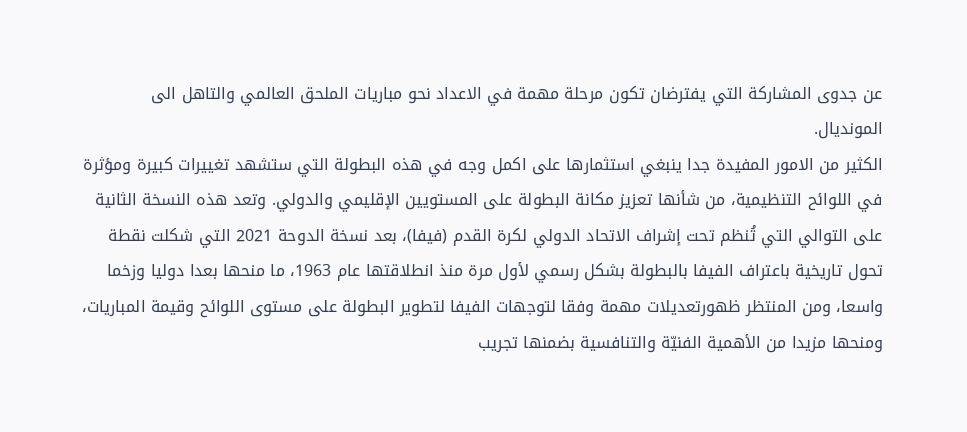عن جدوى المشاركة التي يفترضان تكون مرحلة مهمة في الاعداد نحو مباريات الملحق العالمي والتاهل الى المونديال.
الكثير من الامور المفيدة جدا ينبغي استثمارها على اكمل وجه في هذه البطولة التي ستشهد تغييرات كبيرة ومؤثرة في اللوائح التنظيمية، من شأنها تعزيز مكانة البطولة على المستويين الإقليمي والدولي. وتعد هذه النسخة الثانية على التوالي التي تُنظم تحت إشراف الاتحاد الدولي لكرة القدم (فيفا)، بعد نسخة الدوحة 2021 التي شكلت نقطة تحول تاريخية باعتراف الفيفا بالبطولة بشكل رسمي لأول مرة منذ انطلاقتها عام 1963، ما منحها بعدا دوليا وزخما واسعا، ومن المنتظر ظهورتعديلات مهمة وفقا لتوجهات الفيفا لتطوير البطولة على مستوى اللوائح وقيمة المباريات، ومنحها مزيدا من الأهمية الفنيّة والتنافسية بضمنها تجريب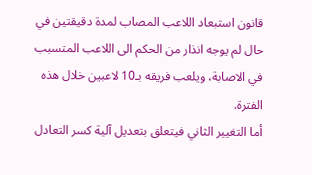قانون استبعاد اللاعب المصاب لمدة دقيقتين في حال لم يوجه انذار من الحكم الى اللاعب المتسبب في الاصابة، ويلعب فريقه بـ10 لاعبين خلال هذه الفترة.
أما التغيير الثاني فيتعلق بتعديل آلية كسر التعادل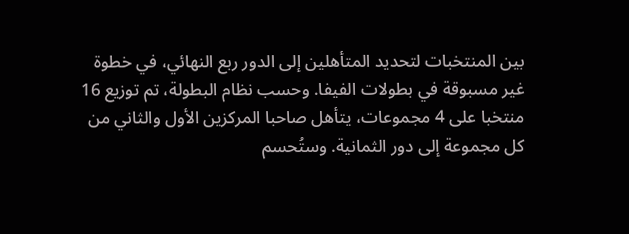بين المنتخبات لتحديد المتأهلين إلى الدور ربع النهائي، في خطوة غير مسبوقة في بطولات الفيفا. وحسب نظام البطولة، تم توزيع 16 منتخبا على 4 مجموعات، يتأهل صاحبا المركزين الأول والثاني من كل مجموعة إلى دور الثمانية. وستُحسم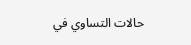حالات التساوي في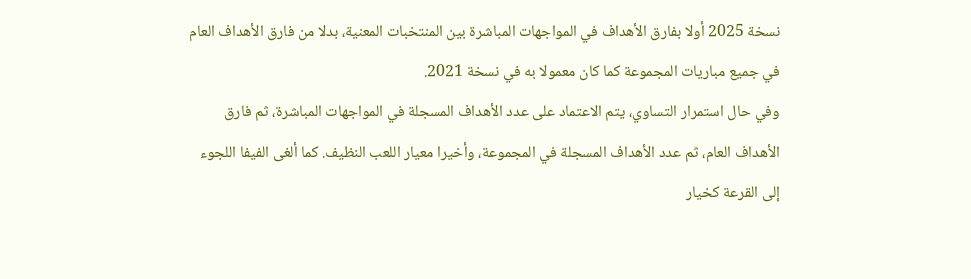نسخة 2025 أولا بفارق الأهداف في المواجهات المباشرة بين المنتخبات المعنية، بدلا من فارق الأهداف العام في جميع مباريات المجموعة كما كان معمولا به في نسخة 2021.
وفي حال استمرار التساوي، يتم الاعتماد على عدد الأهداف المسجلة في المواجهات المباشرة، ثم فارق الأهداف العام، ثم عدد الأهداف المسجلة في المجموعة، وأخيرا معيار اللعب النظيف. كما ألغى الفيفا اللجوء إلى القرعة كخيار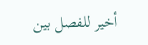أخير للفصل بين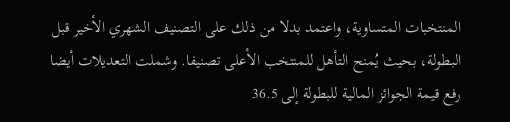المنتخبات المتساوية، واعتمد بدلا من ذلك على التصنيف الشهري الأخير قبل البطولة، بحيث يُمنح التأهل للمنتخب الأعلى تصنيفا. وشملت التعديلات أيضا رفع قيمة الجوائز المالية للبطولة إلى 36.5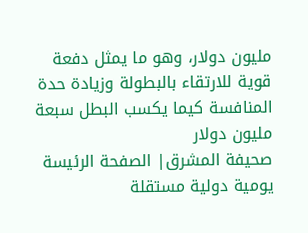مليون دولار، وهو ما يمثل دفعة قوية للارتقاء بالبطولة وزيادة حدة المنافسة كيما يكسب البطل سبعة مليون دولار
صحيفة المشرق| الصفحة الرئيسة يومية دولية مستقلة